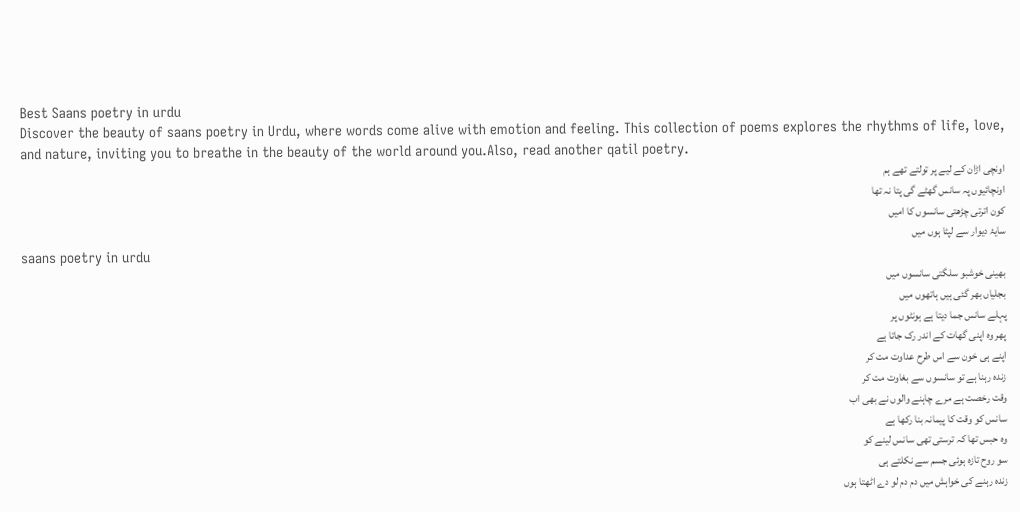Best Saans poetry in urdu
Discover the beauty of saans poetry in Urdu, where words come alive with emotion and feeling. This collection of poems explores the rhythms of life, love, and nature, inviting you to breathe in the beauty of the world around you.Also, read another qatil poetry.
اونچی اڑان کے لیے پر تولتے تھے ہم
اونچائیوں پہ سانس گھٹے گی پتا نہ تھا
کون اترتی چڑھتی سانسوں کا امیں
سایۂ دیوار سے لپٹا ہوں میں
saans poetry in urdu
بھینی خوشبو سلگتی سانسوں میں
بجلیاں بھر گئی ہیں ہاتھوں میں
پہلے سانس جما دیتا ہے ہونٹوں پر
پھر وہ اپنی گھات کے اندر رک جاتا ہے
اپنے ہی خون سے اس طرح عداوت مت کر
زندہ رہنا ہے تو سانسوں سے بغاوت مت کر
وقت رخصت ہے مرے چاہنے والوں نے بھی اب
سانس کو وقت کا پیمانہ بنا رکھا ہے
وہ حبس تھا کہ ترستی تھی سانس لینے کو
سو روح تازہ ہوئی جسم سے نکلتے ہی
زندہ رہنے کی خواہش میں دم دم لو دے اٹھتا ہوں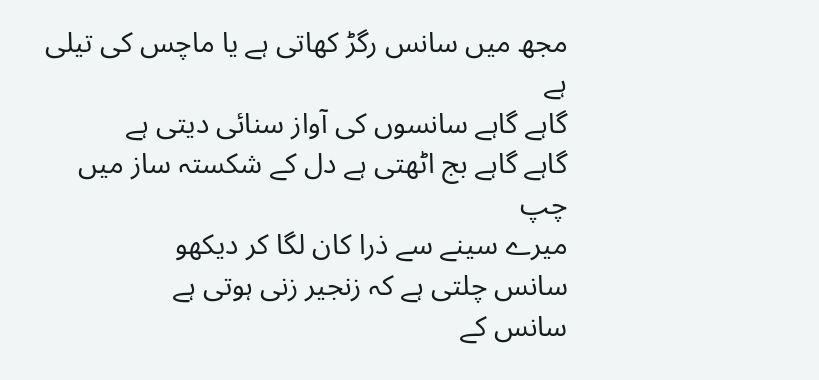مجھ میں سانس رگڑ کھاتی ہے یا ماچس کی تیلی ہے
گاہے گاہے سانسوں کی آواز سنائی دیتی ہے
گاہے گاہے بج اٹھتی ہے دل کے شکستہ ساز میں چپ
میرے سینے سے ذرا کان لگا کر دیکھو
سانس چلتی ہے کہ زنجیر زنی ہوتی ہے
سانس کے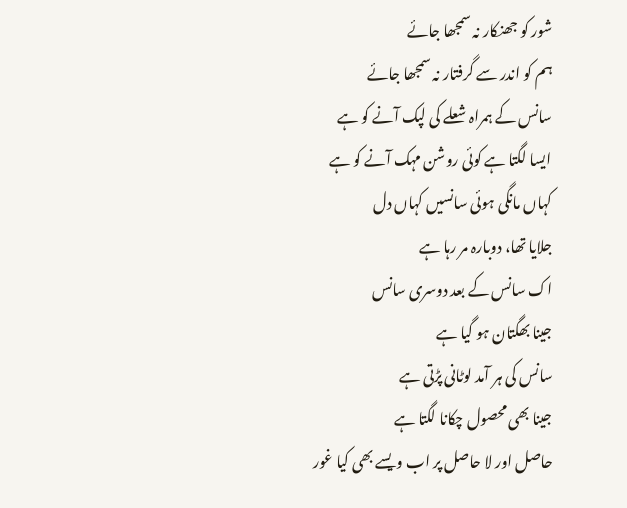شور کو جھنکار نہ سمجھا جائے
ہم کو اندر سے گرفتار نہ سمجھا جائے
سانس کے ہمراہ شعلے کی لپک آنے کو ہے
ایسا لگتا ہے کوئی روشن مہک آنے کو ہے
کہاں مانگی ہوئی سانسیں کہاں دل
جلایا تھا، دوبارہ مر رہا ہے
اک سانس کے بعد دوسری سانس
جینا بھگتان ہو گیا ہے
سانس کی ہر آمد لوٹانی پڑتی ہے
جینا بھی محصول چکانا لگتا ہے
حاصل اور لا حاصل پر اب ویسے بھی کیا غور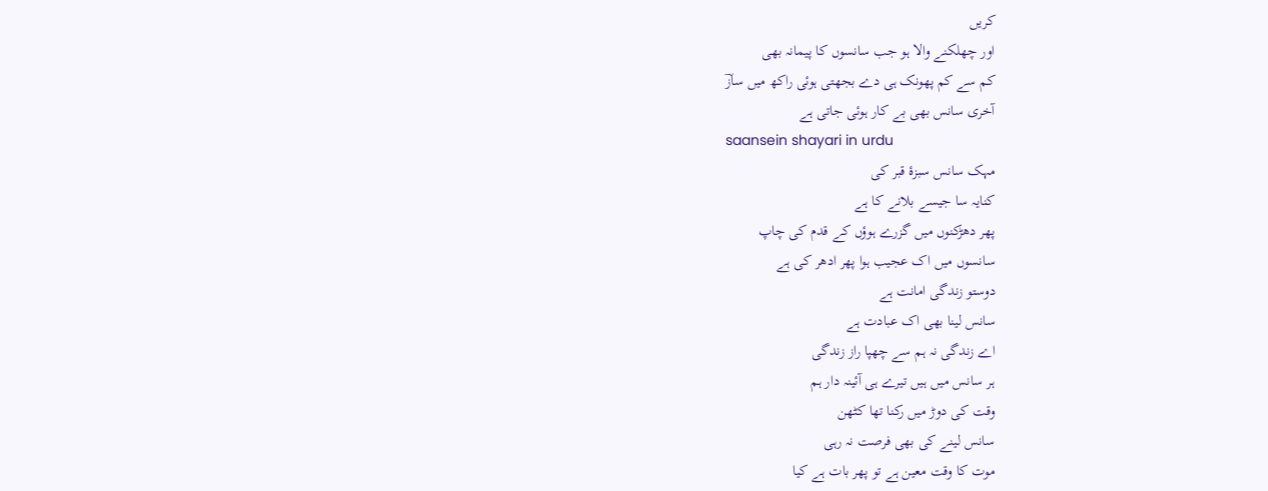کریں
اور چھلکنے والا ہو جب سانسوں کا پیمانہ بھی
کم سے کم پھونک ہی دے بجھتی ہوئی راکھ میں سازؔ
آخری سانس بھی بے کار ہوئی جاتی ہے
saansein shayari in urdu
مہک سانس سبزۂ قبر کی
کنایہ سا جیسے بلانے کا ہے
پھر دھڑکنوں میں گزرے ہوؤں کے قدم کی چاپ
سانسوں میں اک عجیب ہوا پھر ادھر کی ہے
دوستو زندگی امانت ہے
سانس لینا بھی اک عبادت ہے
اے زندگی نہ ہم سے چھپا راز زندگی
ہر سانس میں ہیں تیرے ہی آئینہ دار ہم
وقت کی دوڑ میں رکنا تھا کٹھن
سانس لینے کی بھی فرصت نہ رہی
موت کا وقت معین ہے تو پھر بات ہے کیا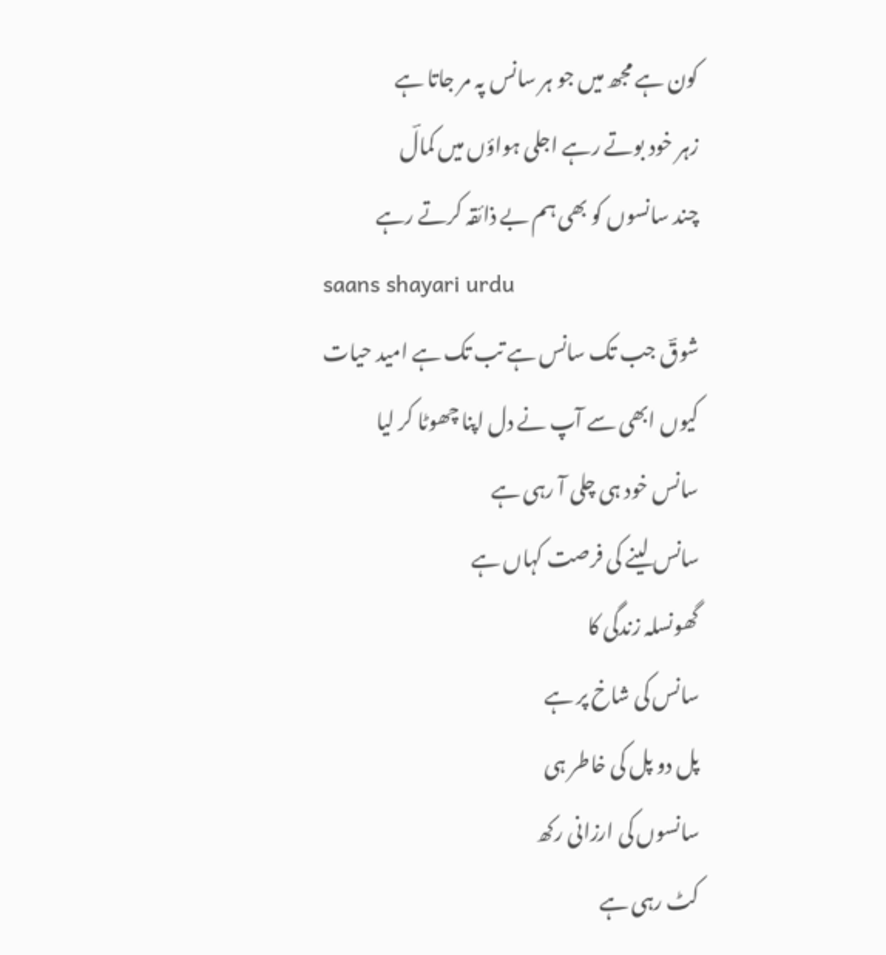کون ہے مجھ میں جو ہر سانس پہ مر جاتا ہے
زہر خود بوتے رہے اجلی ہواؤں میں کمالؔ
چند سانسوں کو بھی ہم بے ذائقہ کرتے رہے
saans shayari urdu
شوقؔ جب تک سانس ہے تب تک ہے امید حیات
کیوں ابھی سے آپ نے دل اپنا چھوٹا کر لیا
سانس خود ہی چلی آ رہی ہے
سانس لینے کی فرصت کہاں ہے
گھونسلہ زندگی کا
سانس کی شاخ پر ہے
پل دو پل کی خاطر ہی
سانسوں کی ارزانی رکھ
کٹ رہی ہے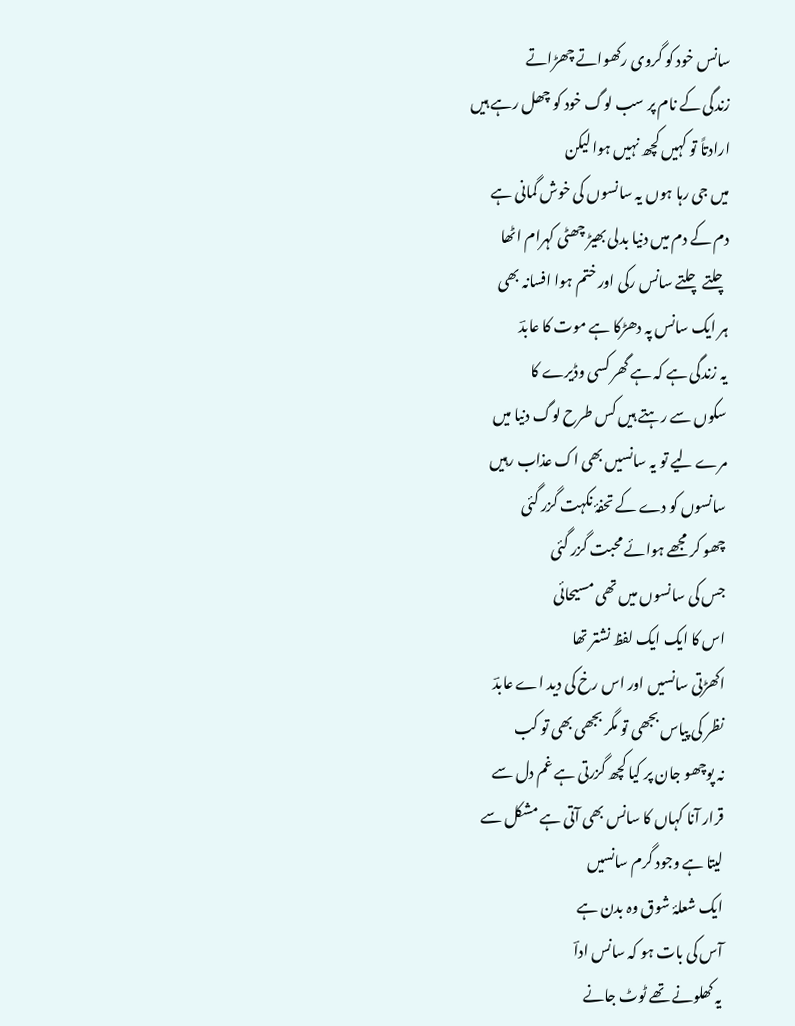سانس خود کو گروی رکھواتے چھڑاتے
زندگی کے نام پر سب لوگ خود کو چھل رہے ہیں
ارادتاً تو کہیں کچھ نہیں ہوا لیکن
میں جی رہا ہوں یہ سانسوں کی خوش گمانی ہے
دم کے دم میں دنیا بدلی بھیڑ چھٹی کہرام اٹھا
چلتے چلتے سانس رکی اور ختم ہوا افسانہ بھی
ہر ایک سانس پہ دھڑکا ہے موت کا عابدؔ
یہ زندگی ہے کہ ہے گھر کسی وڈیرے کا
سکوں سے رہتے ہیں کس طرح لوگ دنیا میں
مرے لیے تو یہ سانسیں بھی اک عذاب رہیں
سانسوں کو دے کے تحفۂ نکہت گزر گئی
چھو کر مجھے ہوائے محبت گزر گئی
جس کی سانسوں میں تھی مسیحائی
اس کا ایک ایک لفظ نشتر تھا
اکھڑتی سانسیں اور اس رخ کی دید اے عابدؔ
نظر کی پیاس بجھی تو مگر بجھی بھی تو کب
نہ پوچھو جان پر کیا کچھ گزرتی ہے غم دل سے
قرار آنا کہاں کا سانس بھی آتی ہے مشکل سے
لیتا ہے وجود گرم سانسیں
ایک شعلۂ شوق وہ بدن ہے
آس کی بات ہو کہ سانس اداؔ
یہ کھلونے تھے ٹوٹ جانے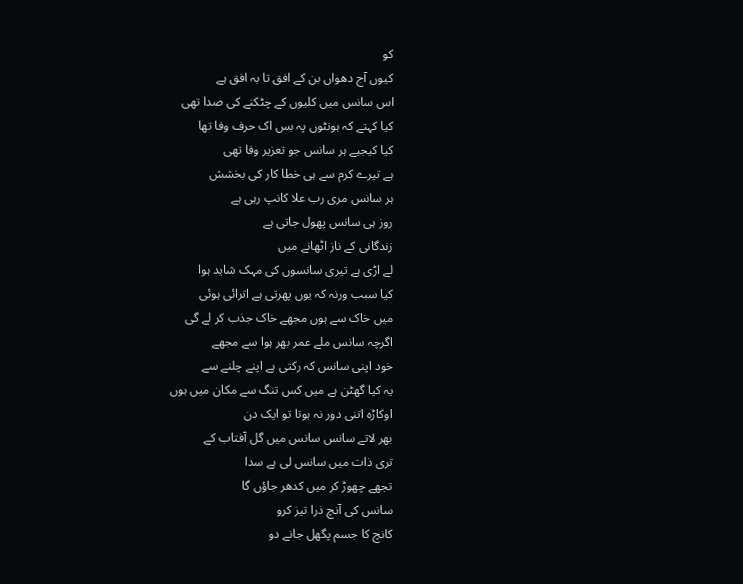کو
کیوں آج دھواں بن کے افق تا بہ افق ہے
اس سانس میں کلیوں کے چٹکنے کی صدا تھی
کیا کہتے کہ ہونٹوں پہ بس اک حرف وفا تھا
کیا کیجیے ہر سانس جو تعزیر وفا تھی
ہے تیرے کرم سے ہی خطا کار کی بخشش
ہر سانس مری رب علا کانپ رہی ہے
روز ہی سانس پھول جاتی ہے
زندگانی کے ناز اٹھانے میں
لے اڑی ہے تیری سانسوں کی مہک شاید ہوا
کیا سبب ورنہ کہ یوں پھرتی ہے اترائی ہوئی
میں خاک سے ہوں مجھے خاک جذب کر لے گی
اگرچہ سانس ملے عمر بھر ہوا سے مجھے
خود اپنی سانس کہ رکتی ہے اپنے چلنے سے
یہ کیا گھٹن ہے میں کس تنگ سے مکان میں ہوں
اوکاڑہ اتنی دور نہ ہوتا تو ایک دن
بھر لاتے سانس سانس میں گل آفتاب کے
تری ذات میں سانس لی ہے سدا
تجھے چھوڑ کر میں کدھر جاؤں گا
سانس کی آنچ ذرا تیز کرو
کانچ کا جسم پگھل جانے دو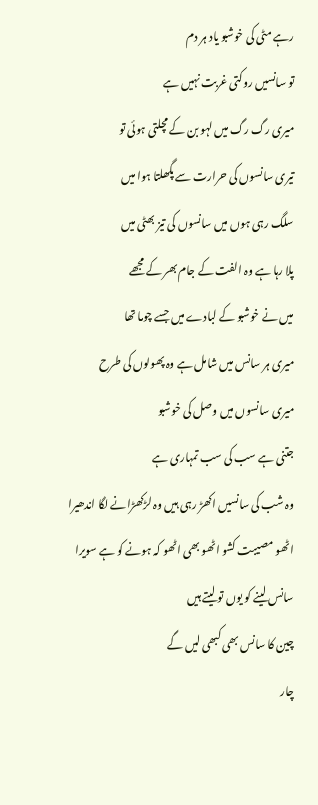رہے مٹی کی خوشبو یاد ہر دم
تو سانسیں روکتی غربت نہیں ہے
میری رگ رگ میں لہو بن کے مچلتی ہوئی تو
تیری سانسوں کی حرارت سے پگھلتا ہوا میں
سلگ رہی ہوں میں سانسوں کی تیز بھٹی میں
پلا رہا ہے وہ الفت کے جام بھر کے مجھے
میں نے خوشبو کے لبادے میں جسے چوما تھا
میری ہر سانس میں شامل ہے وہ پھولوں کی طرح
میری سانسوں میں وصل کی خوشبو
جتنی ہے سب کی سب تمہاری ہے
وہ شب کی سانسیں اکھڑ رہی ہیں وہ لڑکھڑانے لگا اندھیرا
اٹھو مصیبت کشو اٹھو بھی اٹھو کہ ہونے کو ہے سویرا
سانس لینے کو یوں تو لیتے ہیں
چین کا سانس بھی کبھی لیں گے
چار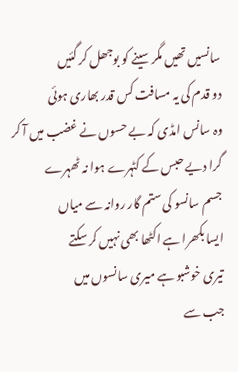سانسیں تھیں مگر سینے کو بوجھل کر گئیں
دو قدم کی یہ مسافت کس قدر بھاری ہوئی
وہ سانس امڈی کہ بے حسوں نے غضب میں آ کر
گرا دیے حبس کے کٹہرے ہوا نہ ٹھہرے
جسم سانسو کی ستم گار روانہ سے میاں
ایسا بکھرا ہے اکٹھا بھی نہیں کر سکتے
تیری خوشبو ہے میری سانسوں میں
جب سے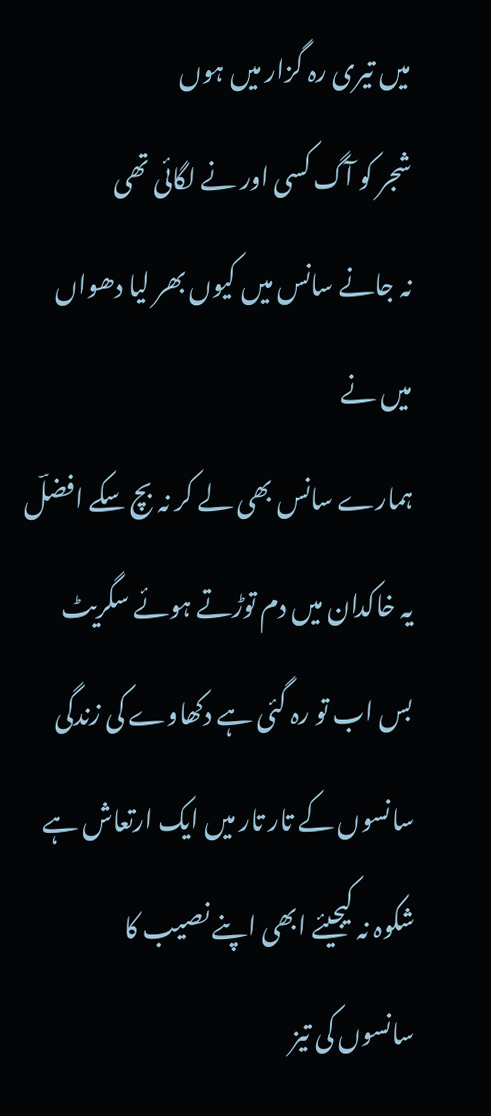میں تیری رہ گزار میں ہوں
شجر کو آگ کسی اور نے لگائی تھی
نہ جانے سانس میں کیوں بھر لیا دھواں میں نے
ہمارے سانس بھی لے کر نہ بچ سکے افضلؔ
یہ خاکدان میں دم توڑتے ہوئے سگریٹ
بس اب تو رہ گئی ہے دکھاوے کی زندگی
سانسوں کے تار تار میں ایک ارتعاش ہے
شکوہ نہ کیجیئے ابھی اپنے نصیب کا
سانسوں کی تیز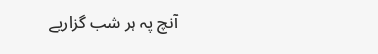آنچ پہ ہر شب گزاریے